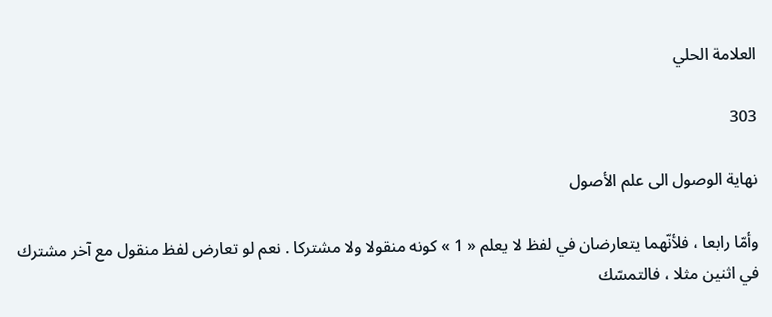العلامة الحلي

303

نهاية الوصول الى علم الأصول

وأمّا رابعا ، فلأنّهما يتعارضان في لفظ لا يعلم « 1 » كونه منقولا ولا مشتركا . نعم لو تعارض لفظ منقول مع آخر مشترك في اثنين مثلا ، فالتمسّك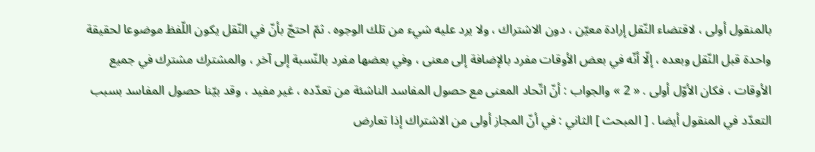بالمنقول أولى ، لاقتضاء النّقل إرادة معيّن ، دون الاشتراك ، ولا يرد عليه شيء من تلك الوجوه . ثمّ احتجّ بأنّ في النّقل يكون اللّفظ موضوعا لحقيقة واحدة قبل النّقل وبعده ، إلّا أنّه في بعض الأوقات مفرد بالإضافة إلى معنى ، وفي بعضها مفرد بالنّسبة إلى آخر ، والمشترك مشترك في جميع الأوقات ، فكان الأوّل أولى . « 2 » والجواب : أنّ اتّحاد المعنى مع حصول المفاسد الناشئة من تعدّده ، غير مفيد ، وقد بيّنا حصول المفاسد بسبب التعدّد في المنقول أيضا . [ المبحث ] الثاني : في أنّ المجاز أولى من الاشتراك إذا تعارض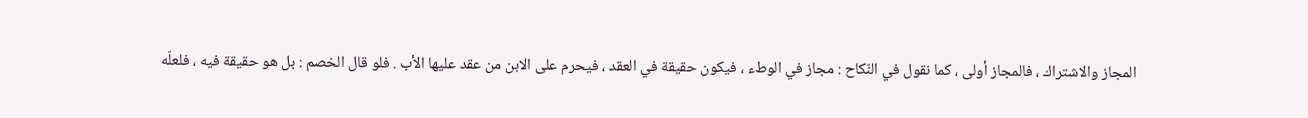المجاز والاشتراك ، فالمجاز أولى ، كما نقول في النّكاح : مجاز في الوطء ، فيكون حقيقة في العقد ، فيحرم على الابن من عقد عليها الأب . فلو قال الخصم : بل هو حقيقة فيه ، فلعلّه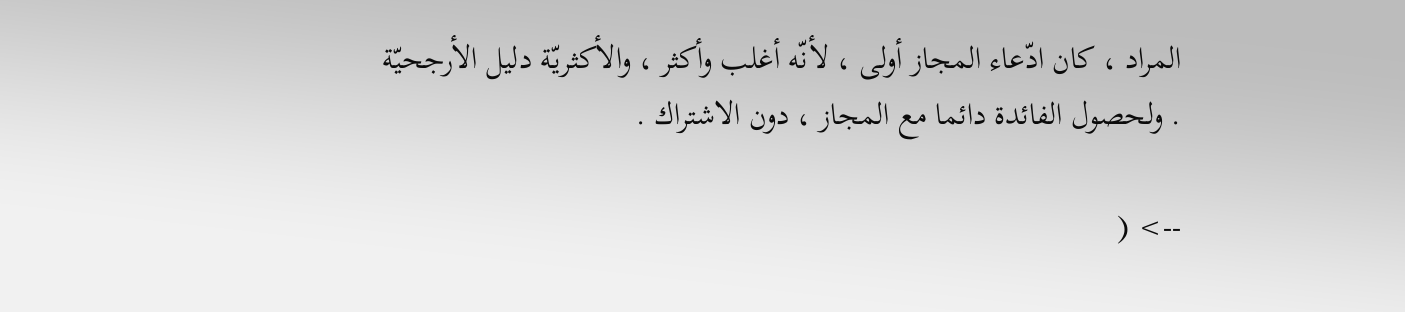المراد ، كان ادّعاء المجاز أولى ، لأنّه أغلب وأكثر ، والأكثريّة دليل الأرجحيّة . ولحصول الفائدة دائما مع المجاز ، دون الاشتراك .

--> (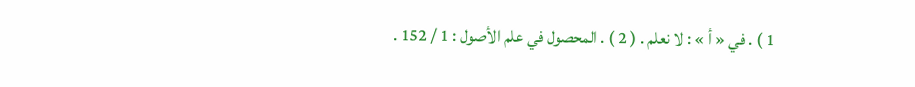1 ) . في « أ » : لا نعلم . ( 2 ) . المحصول في علم الأصول : 1 / 152 .